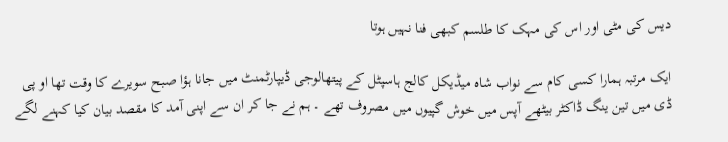دیس کی مٹی اور اس کی مہک کا طلسم کبھی فنا نہیں ہوتا

ایک مرتبہ ہمارا کسی کام سے نواب شاہ میڈیکل کالج ہاسپٹل کے پیتھالوجی ڈیپارٹمنٹ میں جانا ہؤا صبح سویرے کا وقت تھا او پی ڈی میں تین ینگ ڈاکٹر بیٹھے آپس میں خوش گپیوں میں مصروف تھے ۔ ہم نے جا کر ان سے اپنی آمد کا مقصد بیان کیا کہنے لگے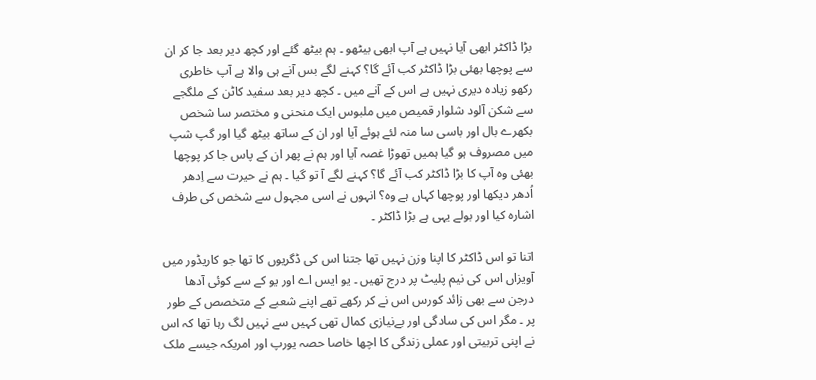بڑا ڈاکٹر ابھی آیا نہیں ہے آپ ابھی بیٹھو ۔ ہم بیٹھ گئے اور کچھ دیر بعد جا کر ان سے پوچھا بھئی بڑا ڈاکٹر کب آئے گا؟ کہنے لگے بس آنے ہی والا ہے آپ خاطری رکھو زیادہ دیری نہیں ہے اس کے آنے میں ۔ کچھ دیر بعد سفید کاٹن کے ملگجے سے شکن آلود شلوار قمیص میں ملبوس ایک منحنی و مختصر سا شخص بکھرے بال اور باسی سا منہ لئے ہوئے آیا اور ان کے ساتھ بیٹھ گیا اور گپ شپ میں مصروف ہو گیا ہمیں تھوڑا غصہ آیا اور ہم نے پھر ان کے پاس جا کر پوچھا بھئی وہ آپ کا بڑا ڈاکٹر کب آئے گا؟ کہنے لگے آ تو گیا ۔ ہم نے حیرت سے اِدھر اُدھر دیکھا اور پوچھا کہاں ہے وہ؟ انہوں نے اسی مجہول سے شخص کی طرف اشارہ کیا اور بولے یہی ہے بڑا ڈاکٹر ۔

اتنا تو اس ڈاکٹر کا اپنا وزن نہیں تھا جتنا اس کی ڈگریوں کا تھا جو کاریڈور میں آویزاں اس کی نیم پلیٹ پر درج تھیں ۔ یو ایس اے اور یو کے سے کوئی آدھا درجن سے بھی زائد کورس اس نے کر رکھے تھے اپنے شعبے کے متخصص کے طور پر ۔ مگر اس کی سادگی اور بےنیازی کمال تھی کہیں سے نہیں لگ رہا تھا کہ اس نے اپنی تربیتی اور عملی زندگی کا اچھا خاصا حصہ یورپ اور امریکہ جیسے ملک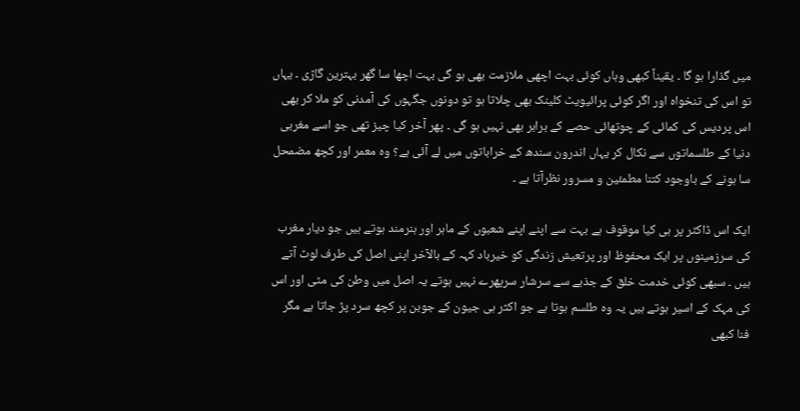میں گذارا ہو گا ۔ یقیناً کبھی وہاں کوئی بہت اچھی ملازمت بھی ہو گی بہت اچھا سا گھر بہترین گاڑی ۔ یہاں تو اس کی تنخواہ اور اگر کوئی پرائیویٹ کلینک بھی چلاتا ہو تو دونوں جگہوں کی آمدنی کو ملا کر بھی اس پردیس کی کمائی کے چوتھائی حصے کے برابر بھی نہیں ہو گی ۔ پھر آخر کیا چیز تھی جو اسے مغربی دنیا کے طلسماتوں سے نکال کر یہاں اندرون سندھ کے خراباتوں میں لے آئی ہے؟ وہ معمر اور کچھ مضمحل سا ہونے کے باوجود کتنا مطمئین و مسرور نظرآتا ہے ۔

ایک اس ڈاکٹر پر ہی کیا موقوف ہے بہت سے اپنے اپنے شعبوں کے ماہر اور ہنرمند ہوتے ہیں جو دیار مغرب کی سرزمینوں پر ایک محفوظ اور پرتعیش زندگی کو خیرباد کہہ کے بالآخر اپنی اصل کی طرف لوٹ آتے ہیں ۔ سبھی کوئی خدمت خلق کے جذبے سے سرشار سرپھرے نہیں ہوتے یہ اصل میں وطن کی مٹی اور اس کی مہک کے اسیر ہوتے ہیں یہ وہ طلسم ہوتا ہے جو اکثر ہی جیون کے جوبن پر کچھ سرد پڑ جاتا ہے مگر فنا کبھی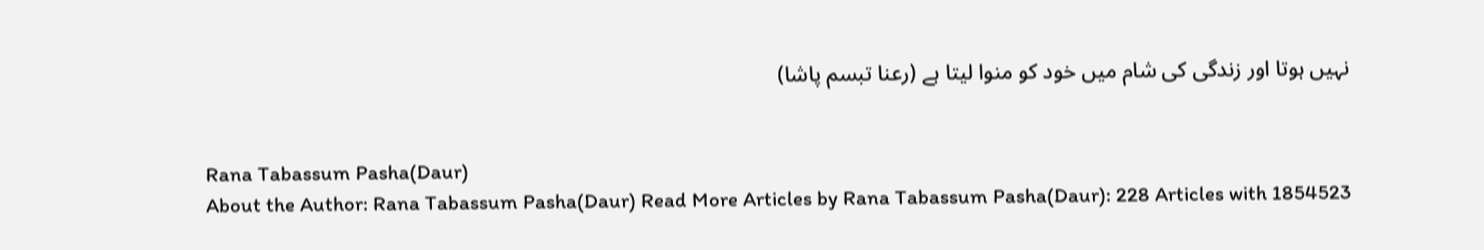نہیں ہوتا اور زندگی کی شام میں خود کو منوا لیتا ہے (رعنا تبسم پاشا)


Rana Tabassum Pasha(Daur)
About the Author: Rana Tabassum Pasha(Daur) Read More Articles by Rana Tabassum Pasha(Daur): 228 Articles with 1854523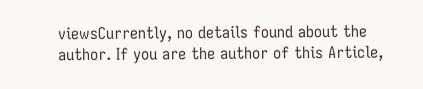viewsCurrently, no details found about the author. If you are the author of this Article,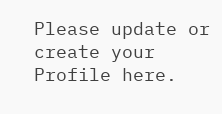Please update or create your Profile here.